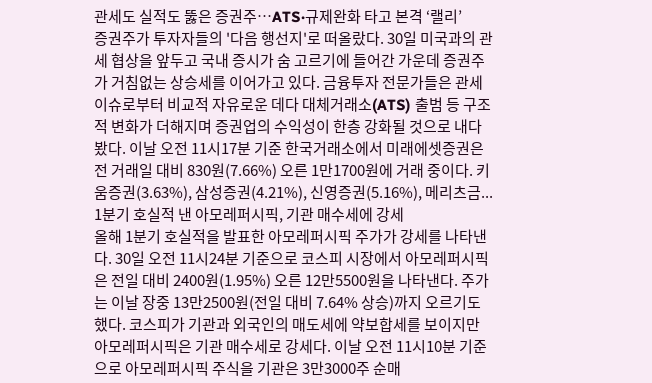관세도 실적도 뚫은 증권주…ATS·규제완화 타고 본격 ‘랠리’
증권주가 투자자들의 '다음 행선지'로 떠올랐다. 30일 미국과의 관세 협상을 앞두고 국내 증시가 숨 고르기에 들어간 가운데 증권주가 거침없는 상승세를 이어가고 있다. 금융투자 전문가들은 관세 이슈로부터 비교적 자유로운 데다 대체거래소(ATS) 출범 등 구조적 변화가 더해지며 증권업의 수익성이 한층 강화될 것으로 내다봤다. 이날 오전 11시17분 기준 한국거래소에서 미래에셋증권은 전 거래일 대비 830원(7.66%) 오른 1만1700원에 거래 중이다. 키움증권(3.63%), 삼성증권(4.21%), 신영증권(5.16%), 메리츠금...
1분기 호실적 낸 아모레퍼시픽, 기관 매수세에 강세
올해 1분기 호실적을 발표한 아모레퍼시픽 주가가 강세를 나타낸다. 30일 오전 11시24분 기준으로 코스피 시장에서 아모레퍼시픽은 전일 대비 2400원(1.95%) 오른 12만5500원을 나타낸다. 주가는 이날 장중 13만2500원(전일 대비 7.64% 상승)까지 오르기도 했다. 코스피가 기관과 외국인의 매도세에 약보합세를 보이지만 아모레퍼시픽은 기관 매수세로 강세다. 이날 오전 11시10분 기준으로 아모레퍼시픽 주식을 기관은 3만3000주 순매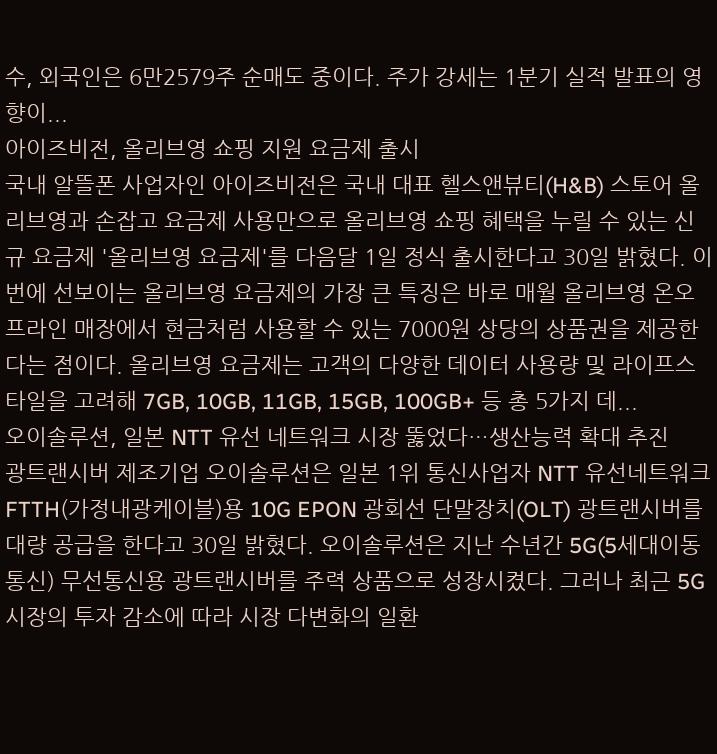수, 외국인은 6만2579주 순매도 중이다. 주가 강세는 1분기 실적 발표의 영향이...
아이즈비전, 올리브영 쇼핑 지원 요금제 출시
국내 알뜰폰 사업자인 아이즈비전은 국내 대표 헬스앤뷰티(H&B) 스토어 올리브영과 손잡고 요금제 사용만으로 올리브영 쇼핑 혜택을 누릴 수 있는 신규 요금제 '올리브영 요금제'를 다음달 1일 정식 출시한다고 30일 밝혔다. 이번에 선보이는 올리브영 요금제의 가장 큰 특징은 바로 매월 올리브영 온오프라인 매장에서 현금처럼 사용할 수 있는 7000원 상당의 상품권을 제공한다는 점이다. 올리브영 요금제는 고객의 다양한 데이터 사용량 및 라이프스타일을 고려해 7GB, 10GB, 11GB, 15GB, 100GB+ 등 총 5가지 데...
오이솔루션, 일본 NTT 유선 네트워크 시장 뚫었다…생산능력 확대 추진
광트랜시버 제조기업 오이솔루션은 일본 1위 통신사업자 NTT 유선네트워크 FTTH(가정내광케이블)용 10G EPON 광회선 단말장치(OLT) 광트랜시버를 대량 공급을 한다고 30일 밝혔다. 오이솔루션은 지난 수년간 5G(5세대이동통신) 무선통신용 광트랜시버를 주력 상품으로 성장시켰다. 그러나 최근 5G 시장의 투자 감소에 따라 시장 다변화의 일환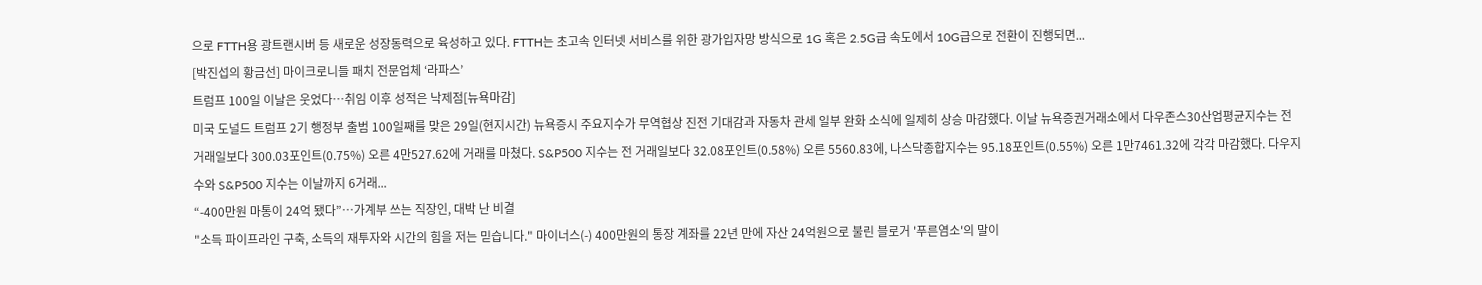으로 FTTH용 광트랜시버 등 새로운 성장동력으로 육성하고 있다. FTTH는 초고속 인터넷 서비스를 위한 광가입자망 방식으로 1G 혹은 2.5G급 속도에서 10G급으로 전환이 진행되면...
[박진섭의 황금선] 마이크로니들 패치 전문업체 ‘라파스’
트럼프 100일 이날은 웃었다…취임 이후 성적은 낙제점[뉴욕마감]
미국 도널드 트럼프 2기 행정부 출범 100일째를 맞은 29일(현지시간) 뉴욕증시 주요지수가 무역협상 진전 기대감과 자동차 관세 일부 완화 소식에 일제히 상승 마감했다. 이날 뉴욕증권거래소에서 다우존스30산업평균지수는 전 거래일보다 300.03포인트(0.75%) 오른 4만527.62에 거래를 마쳤다. S&P500 지수는 전 거래일보다 32.08포인트(0.58%) 오른 5560.83에, 나스닥종합지수는 95.18포인트(0.55%) 오른 1만7461.32에 각각 마감했다. 다우지수와 S&P500 지수는 이날까지 6거래...
“-400만원 마통이 24억 됐다”…가계부 쓰는 직장인, 대박 난 비결
"소득 파이프라인 구축, 소득의 재투자와 시간의 힘을 저는 믿습니다." 마이너스(-) 400만원의 통장 계좌를 22년 만에 자산 24억원으로 불린 블로거 '푸른염소'의 말이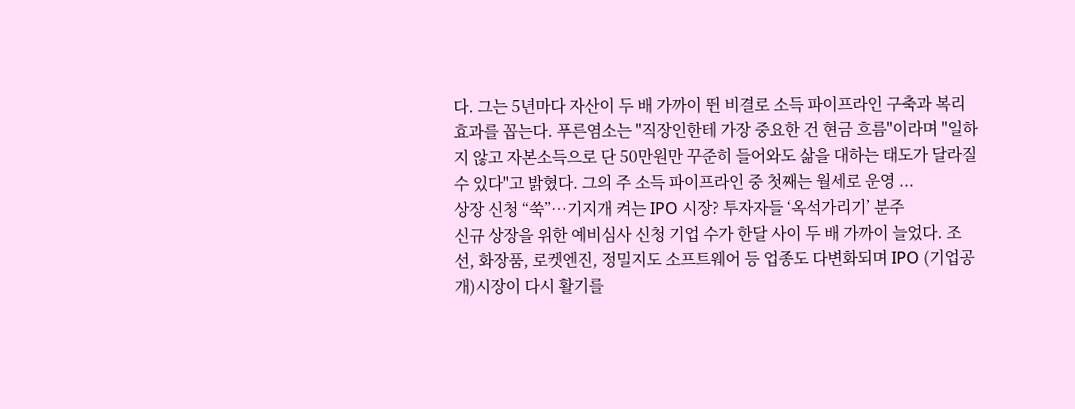다. 그는 5년마다 자산이 두 배 가까이 뛴 비결로 소득 파이프라인 구축과 복리 효과를 꼽는다. 푸른염소는 "직장인한테 가장 중요한 건 현금 흐름"이라며 "일하지 않고 자본소득으로 단 50만원만 꾸준히 들어와도 삶을 대하는 태도가 달라질 수 있다"고 밝혔다. 그의 주 소득 파이프라인 중 첫째는 월세로 운영 ...
상장 신청 “쑥”…기지개 켜는 IPO 시장? 투자자들 ‘옥석가리기’ 분주
신규 상장을 위한 예비심사 신청 기업 수가 한달 사이 두 배 가까이 늘었다. 조선, 화장품, 로켓엔진, 정밀지도 소프트웨어 등 업종도 다변화되며 IPO (기업공개)시장이 다시 활기를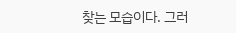찾는 모습이다. 그러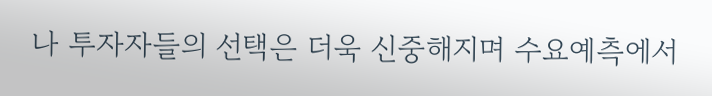나 투자자들의 선택은 더욱 신중해지며 수요예측에서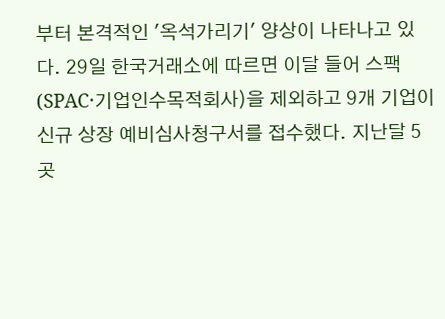부터 본격적인 '옥석가리기' 양상이 나타나고 있다. 29일 한국거래소에 따르면 이달 들어 스팩(SPAC·기업인수목적회사)을 제외하고 9개 기업이 신규 상장 예비심사청구서를 접수했다. 지난달 5곳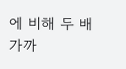에 비해 두 배 가까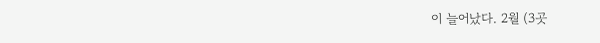이 늘어났다. 2월 (3곳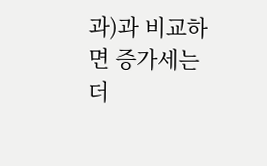과)과 비교하면 증가세는 더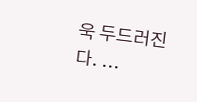욱 두드러진다. ...